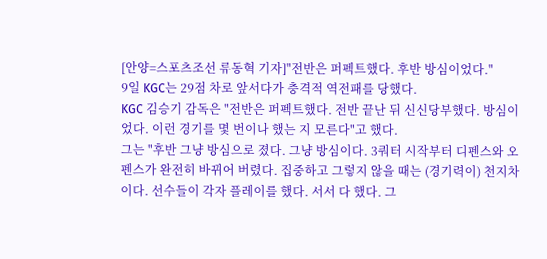[안양=스포츠조선 류동혁 기자]"전반은 퍼펙트했다. 후반 방심이었다."
9일 KGC는 29점 차로 앞서다가 충격적 역전패를 당했다.
KGC 김승기 감독은 "전반은 퍼펙트했다. 전반 끝난 뒤 신신당부했다. 방심이었다. 이런 경기를 몇 번이나 했는 지 모른다"고 했다.
그는 "후반 그냥 방심으로 졌다. 그냥 방심이다. 3쿼터 시작부터 디펜스와 오펜스가 완전히 바뀌어 버렸다. 집중하고 그렇지 않을 때는 (경기력이) 천지차이다. 선수들이 각자 플레이를 했다. 서서 다 했다. 그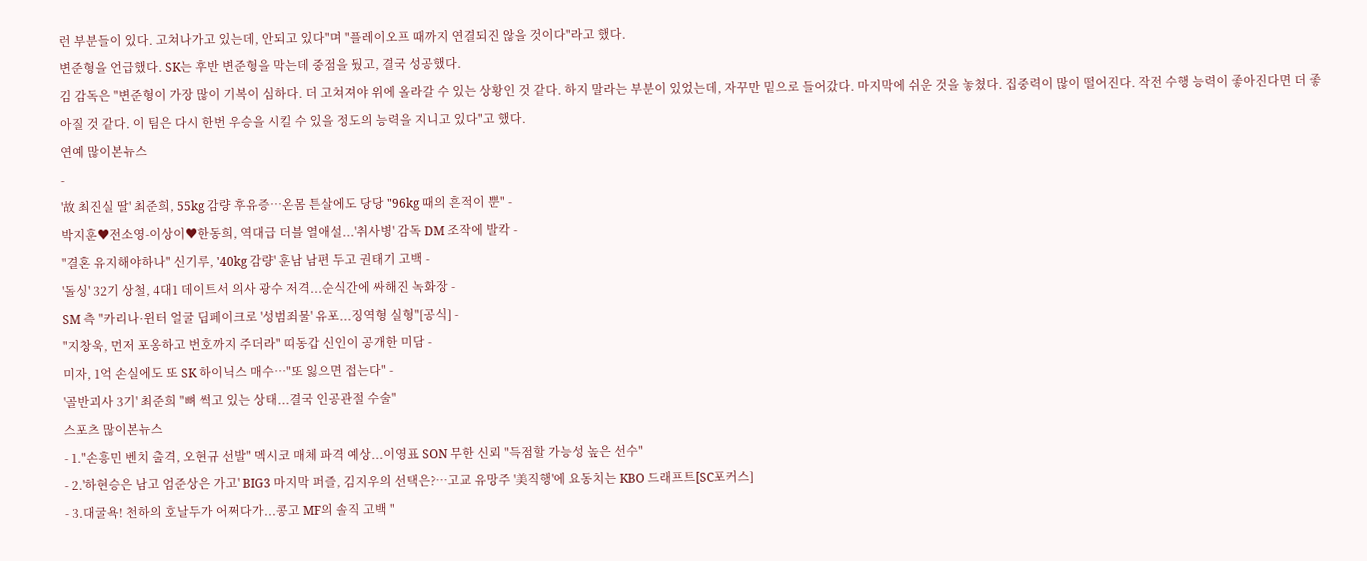런 부분들이 있다. 고쳐나가고 있는데, 안되고 있다"며 "플레이오프 때까지 연결되진 않을 것이다"라고 했다.
변준형을 언급했다. SK는 후반 변준형을 막는데 중점을 뒀고, 결국 성공했다.
김 감독은 "변준형이 가장 많이 기복이 심하다. 더 고쳐져야 위에 올라갈 수 있는 상황인 것 같다. 하지 말라는 부분이 있었는데, 자꾸만 밑으로 들어갔다. 마지막에 쉬운 것을 놓쳤다. 집중력이 많이 떨어진다. 작전 수행 능력이 좋아진다면 더 좋아질 것 같다. 이 팀은 다시 한번 우승을 시킬 수 있을 정도의 능력을 지니고 있다"고 했다.
연예 많이본뉴스
-
'故 최진실 딸' 최준희, 55kg 감량 후유증…온몸 튼살에도 당당 "96kg 때의 흔적이 뿐" -
박지훈♥전소영-이상이♥한동희, 역대급 더블 열애설...'취사병' 감독 DM 조작에 발칵 -
"결혼 유지해야하나" 신기루, '40kg 감량' 훈남 남편 두고 권태기 고백 -
'돌싱' 32기 상철, 4대1 데이트서 의사 광수 저격...순식간에 싸해진 녹화장 -
SM 측 "카리나·윈터 얼굴 딥페이크로 '성범죄물' 유포...징역형 실형"[공식] -
"지창욱, 먼저 포옹하고 번호까지 주더라" 띠동갑 신인이 공개한 미담 -
미자, 1억 손실에도 또 SK 하이닉스 매수…"또 잃으면 접는다" -
'골반괴사 3기' 최준희 "뼈 썩고 있는 상태...결국 인공관절 수술"
스포츠 많이본뉴스
- 1."손흥민 벤치 출격, 오현규 선발" 멕시코 매체 파격 예상...이영표 SON 무한 신뢰 "득점할 가능성 높은 선수"
- 2.'하현승은 남고 엄준상은 가고' BIG3 마지막 퍼즐, 김지우의 선택은?…고교 유망주 '美직행'에 요동치는 KBO 드래프트[SC포커스]
- 3.대굴욕! 천하의 호날두가 어쩌다가...콩고 MF의 솔직 고백 "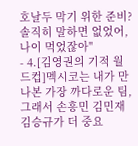호날두 막기 위한 준비? 솔직히 말하면 없었어, 나이 먹었잖아"
- 4.[김영권의 기적 월드컵]멕시코는 내가 만나본 가장 까다로운 팀, 그래서 손흥민 김민재 김승규가 더 중요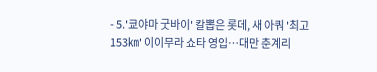- 5.'쿄야마 굿바이' 칼뽑은 롯데, 새 아쿼 '최고 153㎞' 이이무라 쇼타 영입…대만 춘계리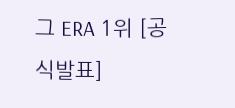그 ERA 1위 [공식발표]